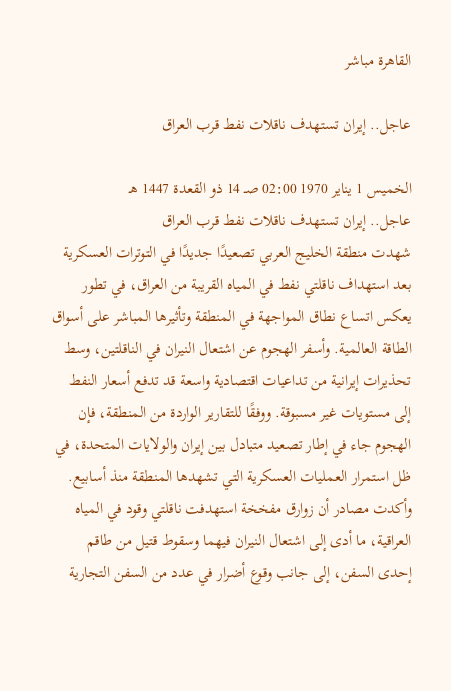القاهرة مباشر

عاجل.. إيران تستهدف ناقلات نفط قرب العراق

الخميس 1 يناير 1970 02:00 صـ 14 ذو القعدة 1447 هـ
عاجل.. إيران تستهدف ناقلات نفط قرب العراق
شهدت منطقة الخليج العربي تصعيدًا جديدًا في التوترات العسكرية بعد استهداف ناقلتي نفط في المياه القريبة من العراق، في تطور يعكس اتساع نطاق المواجهة في المنطقة وتأثيرها المباشر على أسواق الطاقة العالمية. وأسفر الهجوم عن اشتعال النيران في الناقلتين، وسط تحذيرات إيرانية من تداعيات اقتصادية واسعة قد تدفع أسعار النفط إلى مستويات غير مسبوقة. ووفقًا للتقارير الواردة من المنطقة، فإن الهجوم جاء في إطار تصعيد متبادل بين إيران والولايات المتحدة، في ظل استمرار العمليات العسكرية التي تشهدها المنطقة منذ أسابيع. وأكدت مصادر أن زوارق مفخخة استهدفت ناقلتي وقود في المياه العراقية، ما أدى إلى اشتعال النيران فيهما وسقوط قتيل من طاقم إحدى السفن، إلى جانب وقوع أضرار في عدد من السفن التجارية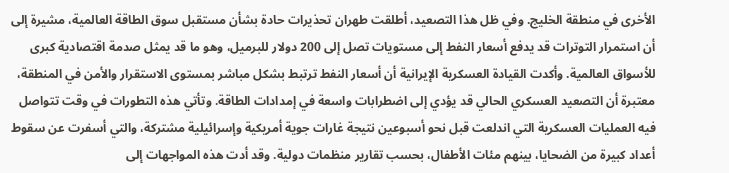الأخرى في منطقة الخليج. وفي ظل هذا التصعيد، أطلقت طهران تحذيرات حادة بشأن مستقبل سوق الطاقة العالمية، مشيرة إلى أن استمرار التوترات قد يدفع أسعار النفط إلى مستويات تصل إلى 200 دولار للبرميل، وهو ما قد يمثل صدمة اقتصادية كبرى للأسواق العالمية. وأكدت القيادة العسكرية الإيرانية أن أسعار النفط ترتبط بشكل مباشر بمستوى الاستقرار والأمن في المنطقة، معتبرة أن التصعيد العسكري الحالي قد يؤدي إلى اضطرابات واسعة في إمدادات الطاقة. وتأتي هذه التطورات في وقت تتواصل فيه العمليات العسكرية التي اندلعت قبل نحو أسبوعين نتيجة غارات جوية أمريكية وإسرائيلية مشتركة، والتي أسفرت عن سقوط أعداد كبيرة من الضحايا، بينهم مئات الأطفال، بحسب تقارير منظمات دولية. وقد أدت هذه المواجهات إلى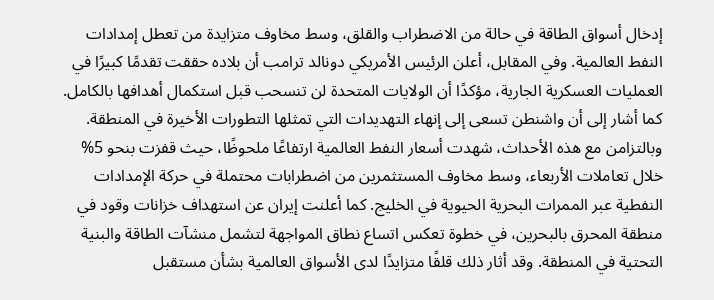إدخال أسواق الطاقة في حالة من الاضطراب والقلق، وسط مخاوف متزايدة من تعطل إمدادات النفط العالمية. وفي المقابل، أعلن الرئيس الأمريكي دونالد ترامب أن بلاده حققت تقدمًا كبيرًا في العمليات العسكرية الجارية، مؤكدًا أن الولايات المتحدة لن تنسحب قبل استكمال أهدافها بالكامل. كما أشار إلى أن واشنطن تسعى إلى إنهاء التهديدات التي تمثلها التطورات الأخيرة في المنطقة. وبالتزامن مع هذه الأحداث، شهدت أسعار النفط العالمية ارتفاعًا ملحوظًا، حيث قفزت بنحو 5% خلال تعاملات الأربعاء، وسط مخاوف المستثمرين من اضطرابات محتملة في حركة الإمدادات النفطية عبر الممرات البحرية الحيوية في الخليج. كما أعلنت إيران عن استهداف خزانات وقود في منطقة المحرق بالبحرين، في خطوة تعكس اتساع نطاق المواجهة لتشمل منشآت الطاقة والبنية التحتية في المنطقة. وقد أثار ذلك قلقًا متزايدًا لدى الأسواق العالمية بشأن مستقبل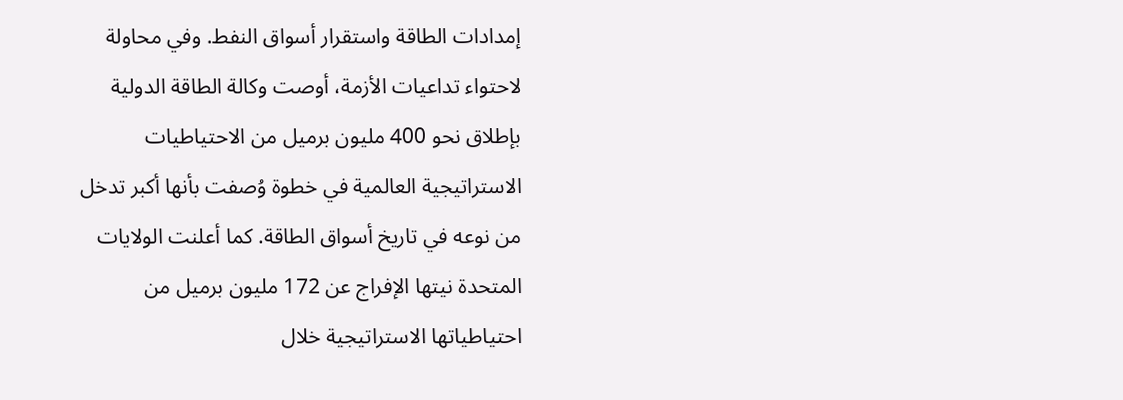إمدادات الطاقة واستقرار أسواق النفط. وفي محاولة لاحتواء تداعيات الأزمة، أوصت وكالة الطاقة الدولية بإطلاق نحو 400 مليون برميل من الاحتياطيات الاستراتيجية العالمية في خطوة وُصفت بأنها أكبر تدخل من نوعه في تاريخ أسواق الطاقة. كما أعلنت الولايات المتحدة نيتها الإفراج عن 172 مليون برميل من احتياطياتها الاستراتيجية خلال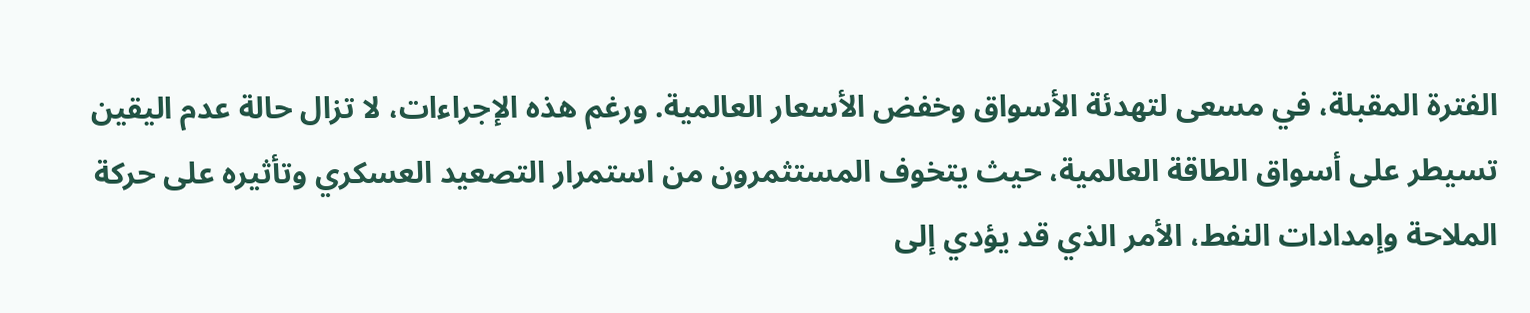الفترة المقبلة، في مسعى لتهدئة الأسواق وخفض الأسعار العالمية. ورغم هذه الإجراءات، لا تزال حالة عدم اليقين تسيطر على أسواق الطاقة العالمية، حيث يتخوف المستثمرون من استمرار التصعيد العسكري وتأثيره على حركة الملاحة وإمدادات النفط، الأمر الذي قد يؤدي إلى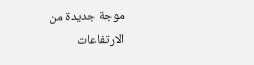موجة جديدة من الارتفاعات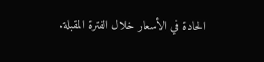الحادة في الأسعار خلال الفترة المقبلة.